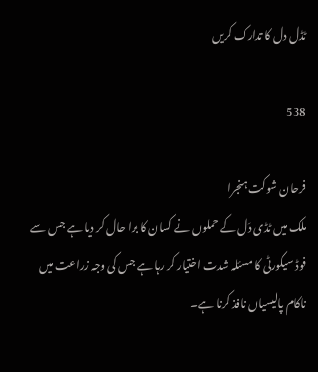ٹڈل دل کا تدارک کریں

538

فرحان شوکت ہنجرا
ملک میں ٹڈی دَل کے حملوں نے کسان کا برا حال کر دیا ہے جس سے فوڈ سیکورٹی کا مسئلہ شدت اختیار کر رہا ہے جس کی وجہ زراعت میں ناکام پالیسیاں نافذ کرنا ہے۔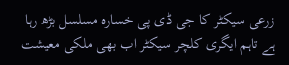زرعی سیکٹر کا جی ڈی پی خسارہ مسلسل بڑھ رہا ہے تاہم ایگری کلچر سیکٹر اب بھی ملکی معیشت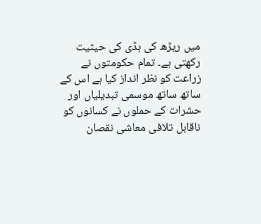میں ریڑھ کی ہڈی کی حیثیت رکھتی ہے۔ تمام حکومتوں نے زراعت کو نظر انداز کیا ہے اس کے ساتھ ساتھ موسمی تبدیلیاں اور حشرات کے حملوں نے کسانوں کو ناقابل تلافی معاشی نقصان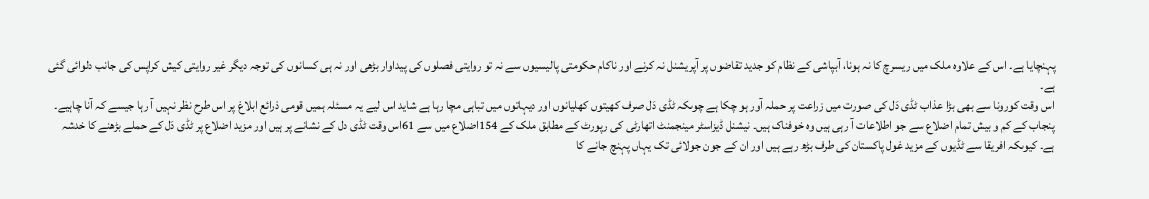پہنچایا ہے۔ اس کے علاوہ ملک میں ریسرچ کا نہ ہونا، آبپاشی کے نظام کو جدید تقاضوں پر آپریشنل نہ کرنے اور ناکام حکومتی پالیسیوں سے نہ تو روایتی فصلوں کی پیداوار بڑھی اور نہ ہی کسانوں کی توجہ دیگر غیر روایتی کیش کراپس کی جانب دلوائی گئی ہے۔
اس وقت کورونا سے بھی بڑا عذاب ٹڈی دَل کی صورت میں زراعت پر حملہ آور ہو چکا ہے چوںکہ ٹڈی دَل صرف کھیتوں کھلیانوں اور دیہاتوں میں تباہی مچا رہا ہے شاید اس لیے یہ مسئلہ ہمیں قومی ذرائع ابلاغ پر اس طرح نظر نہیں آ رہا جیسے کہ آنا چاہیے۔ پنجاب کے کم و بیش تمام اضلاع سے جو اطلاعات آ رہی ہیں وہ خوفناک ہیں۔ نیشنل ڈیزاسٹر مینجمنٹ اتھارٹی کی رپورٹ کے مطابق ملک کے 154اضلاع میں سے 61اس وقت ٹڈی دل کے نشانے پر ہیں اور مزید اضلاع پر ٹڈی دَل کے حملے بڑھنے کا خدشہ ہے۔ کیوںکہ افریقا سے ٹڈیوں کے مزید غول پاکستان کی طرف بڑھ رہے ہیں اور ان کے جون جولائی تک یہاں پہنچ جانے کا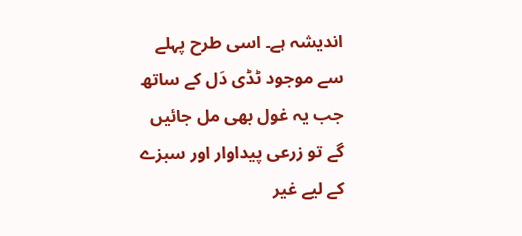اندیشہ ہے۔ اسی طرح پہلے سے موجود ٹڈی دَل کے ساتھ جب یہ غول بھی مل جائیں گے تو زرعی پیداوار اور سبزے کے لیے غیر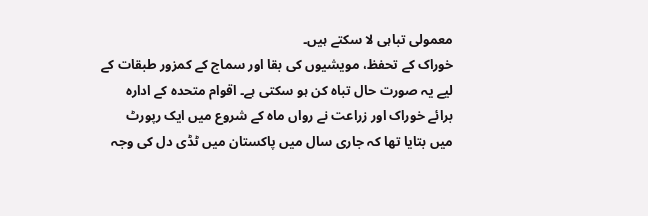معمولی تباہی لا سکتے ہیں۔
خوراک کے تحفظ، مویشیوں کی بقا اور سماج کے کمزور طبقات کے لیے یہ صورت حال تباہ کن ہو سکتی ہے۔ اقوام متحدہ کے ادارہ برائے خوراک اور زراعت نے رواں ماہ کے شروع میں ایک رپورٹ میں بتایا تھا کہ جاری سال میں پاکستان میں ٹڈی دل کی وجہ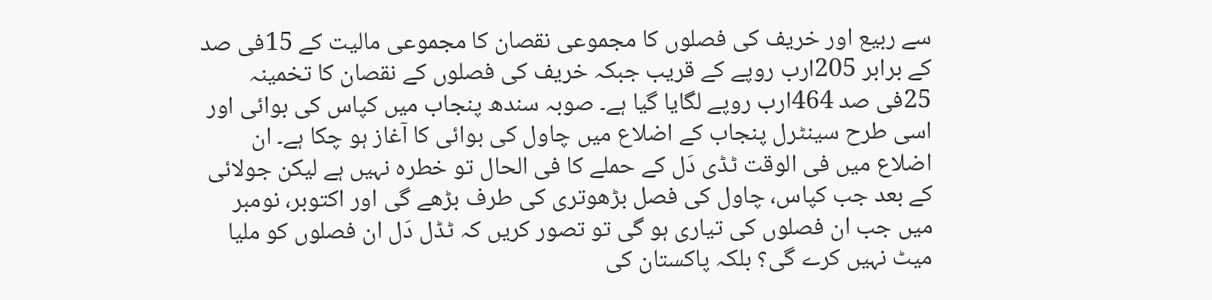سے ربیع اور خریف کی فصلوں کا مجموعی نقصان کا مجموعی مالیت کے 15فی صد کے برابر 205ارب روپے کے قریب جبکہ خریف کی فصلوں کے نقصان کا تخمینہ 25فی صد 464ارب روپے لگایا گیا ہے۔ صوبہ سندھ پنجاب میں کپاس کی بوائی اور اسی طرح سینٹرل پنجاب کے اضلاع میں چاول کی بوائی کا آغاز ہو چکا ہے۔ ان اضلاع میں فی الوقت ٹڈی دَل کے حملے کا فی الحال تو خطرہ نہیں ہے لیکن جولائی کے بعد جب کپاس، چاول کی فصل بڑھوتری کی طرف بڑھے گی اور اکتوبر، نومبر میں جب ان فصلوں کی تیاری ہو گی تو تصور کریں کہ ٹڈل دَل ان فصلوں کو ملیا میٹ نہیں کرے گی؟ بلکہ پاکستان کی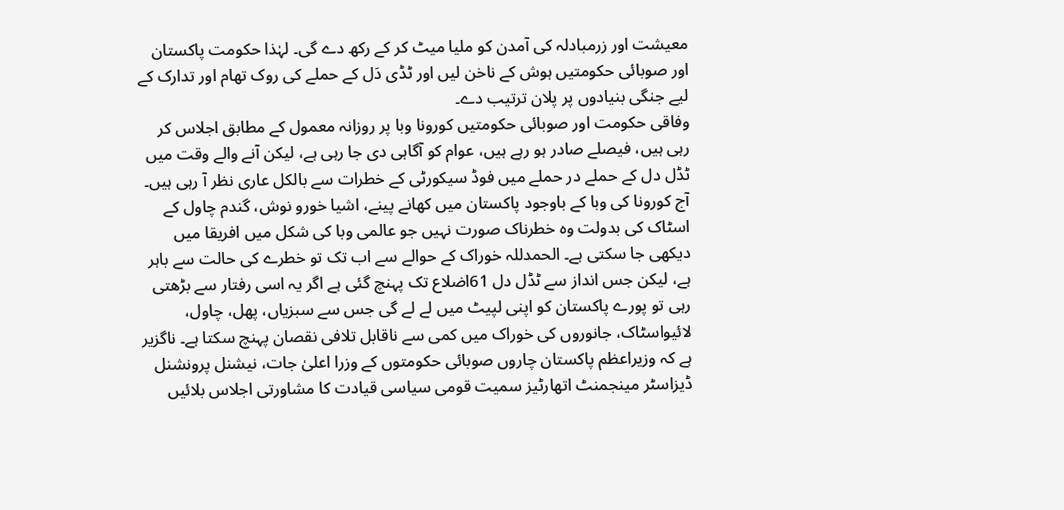معیشت اور زرمبادلہ کی آمدن کو ملیا میٹ کر کے رکھ دے گی۔ لہٰذا حکومت پاکستان اور صوبائی حکومتیں ہوش کے ناخن لیں اور ٹڈی دَل کے حملے کی روک تھام اور تدارک کے لیے جنگی بنیادوں پر پلان ترتیب دے۔
وفاقی حکومت اور صوبائی حکومتیں کورونا وبا پر روزانہ معمول کے مطابق اجلاس کر رہی ہیں، فیصلے صادر ہو رہے ہیں، عوام کو آگاہی دی جا رہی ہے، لیکن آنے والے وقت میں ٹڈل دل کے حملے در حملے میں فوڈ سیکورٹی کے خطرات سے بالکل عاری نظر آ رہی ہیں۔ آج کورونا کی وبا کے باوجود پاکستان میں کھانے پینے، اشیا خورو نوش، گندم چاول کے اسٹاک کی بدولت وہ خطرناک صورت نہیں جو عالمی وبا کی شکل میں افریقا میں دیکھی جا سکتی ہے۔ الحمدللہ خوراک کے حوالے سے اب تک تو خطرے کی حالت سے باہر ہے، لیکن جس انداز سے ٹڈل دل 61اضلاع تک پہنچ گئی ہے اگر یہ اسی رفتار سے بڑھتی رہی تو پورے پاکستان کو اپنی لپیٹ میں لے لے گی جس سے سبزیاں، پھل، چاول، لائیواسٹاک، جانوروں کی خوراک میں کمی سے ناقابل تلافی نقصان پہنچ سکتا ہے۔ ناگزیر ہے کہ وزیراعظم پاکستان چاروں صوبائی حکومتوں کے وزرا اعلیٰ جات، نیشنل پرونشنل ڈیزاسٹر مینجمنٹ اتھارٹیز سمیت قومی سیاسی قیادت کا مشاورتی اجلاس بلائیں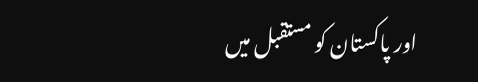اور پاکستان کو مستقبل میں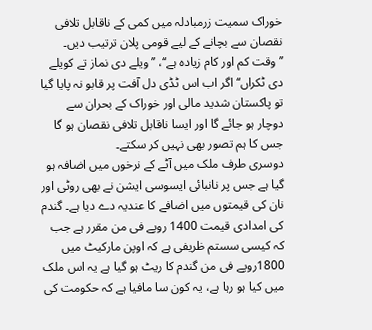خوراک سمیت زرمبادلہ میں کمی کے ناقابل تلافی نقصان سے بچانے کے لیے قومی پلان ترتیب دیں۔ ’’وقت کم اور کام زیادہ ہے‘‘، ’’ویلے دی نماز تے کویلے دی ٹکراں‘‘ اگر اب اس ٹڈی دل آفت پر قابو نہ پایا گیا تو پاکستان شدید مالی اور خوراک کے بحران سے دوچار ہو جائے گا اور ایسا ناقابل تلافی نقصان ہو گا جس کا ہم تصور بھی نہیں کر سکتے۔
دوسری طرف ملک میں آٹے کے نرخوں میں اضافہ ہو گیا ہے جس پر نانبائی ایسوسی ایشن نے بھی روٹی اور نان کی قیمتوں میں اضافے کا عندیہ دے دیا ہے۔ گندم کی امدادی قیمت 1400 روپے فی من مقرر ہے جب کہ کیسی سستم ظریفی ہے کہ اوپن مارکیٹ میں 1800روپے فی من گندم کا ریٹ ہو گیا ہے یہ اس ملک میں کیا ہو رہا ہے، یہ کون سا مافیا ہے کہ حکومت کی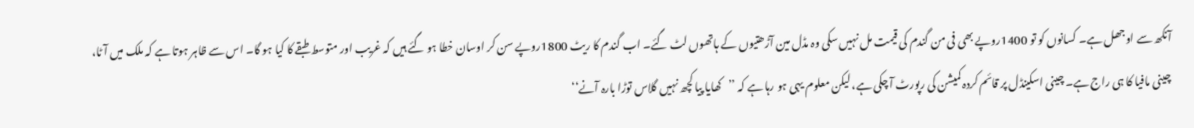آنکھ سے اوجھل ہے۔ کسانوں کو تو 1400روپے بھی فی من گندم کی قیمت مل نہیں سکی وہ مڈل مین آڑھتیوں کے ہاتھوں لٹ گئے۔ اب گندم کا ریٹ 1800روپے سن کر اوسان خطا ہو گئے ہیں کہ غریب اور متوسط طبقے کا کیا ہو گا۔ اس سے ظاہر ہوتا ہے کہ ملک میں آٹا، چینی مافیا کا ہی راج ہے۔ چینی اسکینڈل پر قائم کردہ کمیشن کی رپورٹ آ چکی ہے، لیکن معلوم یہی ہو رہا ہے کہ ’’کھایا پیا کچھ نہیں گلاس توڑا بارہ آنے‘‘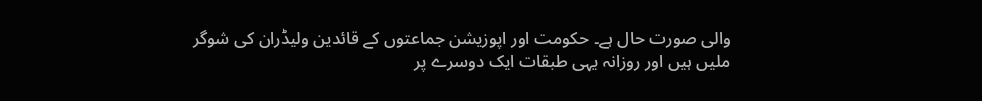والی صورت حال ہے۔ حکومت اور اپوزیشن جماعتوں کے قائدین ولیڈران کی شوگر ملیں ہیں اور روزانہ یہی طبقات ایک دوسرے پر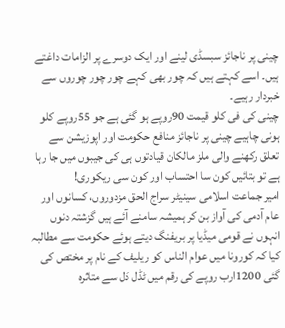چینی پر ناجائز سبسڈی لینے اور ایک دوسرے پر الزامات داغتے ہیں۔ اسے کہتے ہیں کہ چور بھی کہے چور چور چوروں سے خبردار رہیے۔
چینی کی فی کلو قیمت 90روپے ہو گئی ہے جو 55روپے کلو ہونی چاہیے چینی پر ناجائز منافع حکومت اور اپوزیشن سے تعلق رکھنے والی ملز مالکان قیادتوں ہی کی جیبوں میں جا رہا ہے تو بتائیں کون سا احتساب اور کون سی ریکوری!
امیر جماعت اسلامی سینیٹر سراج الحق مزدوروں، کسانوں اور عام آدمی کی آواز بن کر ہمیشہ سامنے آئے ہیں گزشتہ دنوں انہوں نے قومی میڈیا پر بریفنگ دیتے ہوئے حکومت سے مطالبہ کیا کہ کورونا میں عوام الناس کو ریلیف کے نام پر مختص کی گئی 1200ارب روپے کی رقم میں ٹڈل دَل سے متاثرہ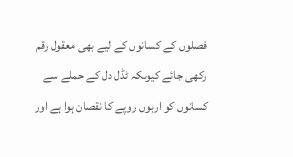فصلوں کے کسانوں کے لیے بھی معقول رقم رکھی جائے کیوںکہ ٹڈل دل کے حملے سے کسانوں کو اربوں روپے کا نقصان ہوا ہے اور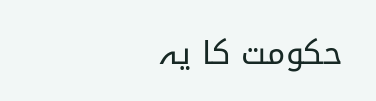حکومت کا یہ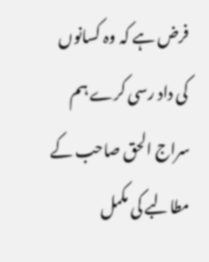فرض ہے کہ وہ کسانوں کی داد رسی کرے ہم سراج الحق صاحب کے مطالبے کی مکمل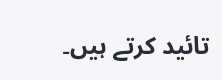تائید کرتے ہیں۔